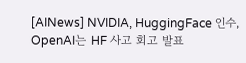[AINews] NVIDIA, HuggingFace 인수, OpenAI는 HF 사고 회고 발표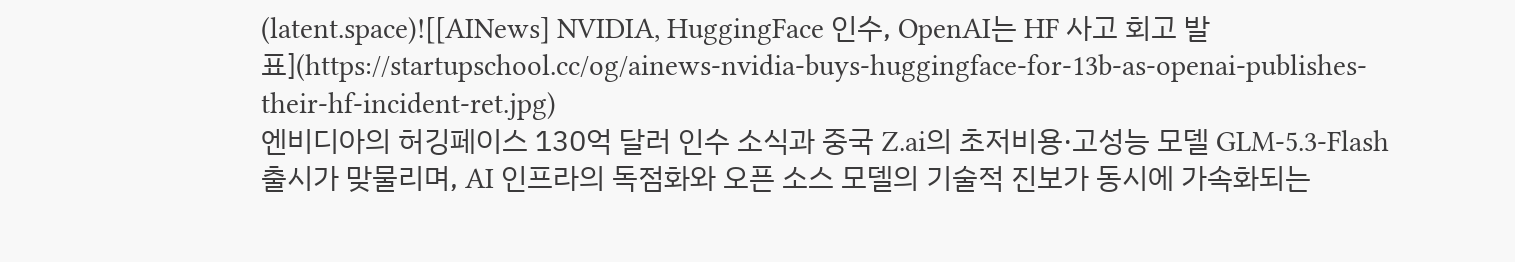(latent.space)![[AINews] NVIDIA, HuggingFace 인수, OpenAI는 HF 사고 회고 발표](https://startupschool.cc/og/ainews-nvidia-buys-huggingface-for-13b-as-openai-publishes-their-hf-incident-ret.jpg)
엔비디아의 허깅페이스 130억 달러 인수 소식과 중국 Z.ai의 초저비용·고성능 모델 GLM-5.3-Flash 출시가 맞물리며, AI 인프라의 독점화와 오픈 소스 모델의 기술적 진보가 동시에 가속화되는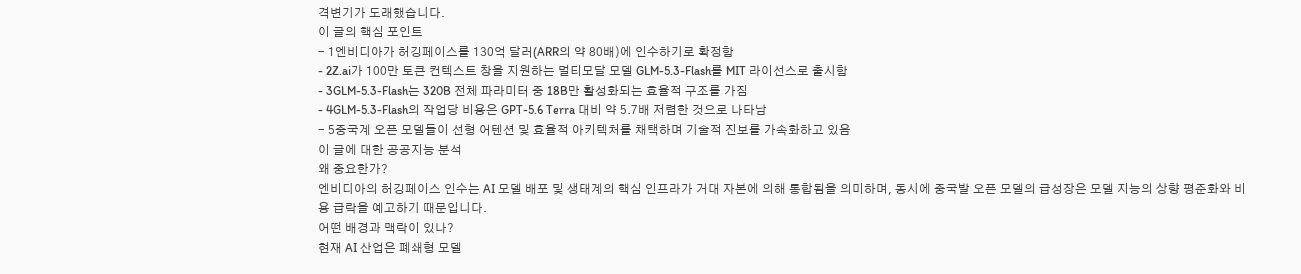격변기가 도래했습니다.
이 글의 핵심 포인트
- 1엔비디아가 허깅페이스를 130억 달러(ARR의 약 80배)에 인수하기로 확정함
- 2Z.ai가 100만 토큰 컨텍스트 창을 지원하는 멀티모달 모델 GLM-5.3-Flash를 MIT 라이선스로 출시함
- 3GLM-5.3-Flash는 320B 전체 파라미터 중 18B만 활성화되는 효율적 구조를 가짐
- 4GLM-5.3-Flash의 작업당 비용은 GPT-5.6 Terra 대비 약 5.7배 저렴한 것으로 나타남
- 5중국계 오픈 모델들이 선형 어텐션 및 효율적 아키텍처를 채택하며 기술적 진보를 가속화하고 있음
이 글에 대한 공공지능 분석
왜 중요한가?
엔비디아의 허깅페이스 인수는 AI 모델 배포 및 생태계의 핵심 인프라가 거대 자본에 의해 통합됨을 의미하며, 동시에 중국발 오픈 모델의 급성장은 모델 지능의 상향 평준화와 비용 급락을 예고하기 때문입니다.
어떤 배경과 맥락이 있나?
현재 AI 산업은 폐쇄형 모델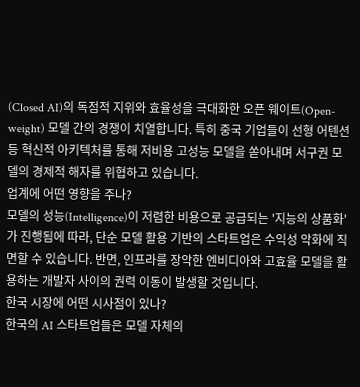(Closed AI)의 독점적 지위와 효율성을 극대화한 오픈 웨이트(Open-weight) 모델 간의 경쟁이 치열합니다. 특히 중국 기업들이 선형 어텐션 등 혁신적 아키텍처를 통해 저비용 고성능 모델을 쏟아내며 서구권 모델의 경제적 해자를 위협하고 있습니다.
업계에 어떤 영향을 주나?
모델의 성능(Intelligence)이 저렴한 비용으로 공급되는 '지능의 상품화'가 진행됨에 따라, 단순 모델 활용 기반의 스타트업은 수익성 악화에 직면할 수 있습니다. 반면, 인프라를 장악한 엔비디아와 고효율 모델을 활용하는 개발자 사이의 권력 이동이 발생할 것입니다.
한국 시장에 어떤 시사점이 있나?
한국의 AI 스타트업들은 모델 자체의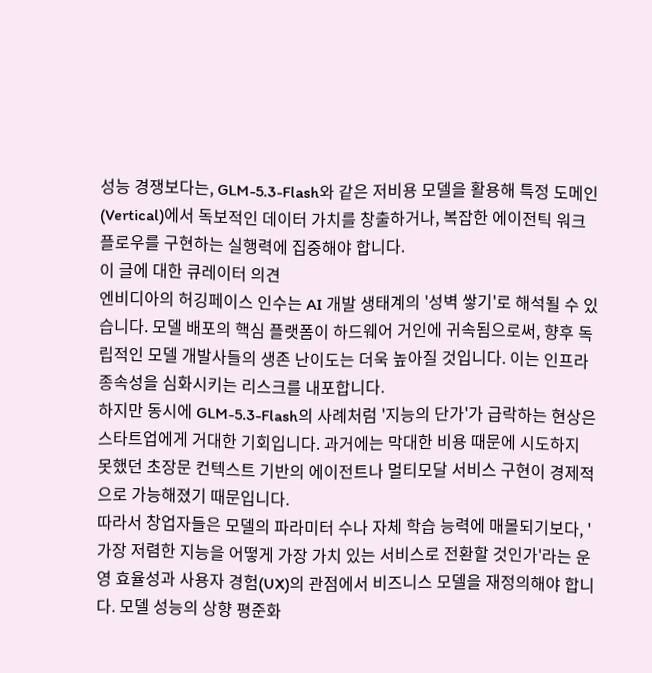성능 경쟁보다는, GLM-5.3-Flash와 같은 저비용 모델을 활용해 특정 도메인(Vertical)에서 독보적인 데이터 가치를 창출하거나, 복잡한 에이전틱 워크플로우를 구현하는 실행력에 집중해야 합니다.
이 글에 대한 큐레이터 의견
엔비디아의 허깅페이스 인수는 AI 개발 생태계의 '성벽 쌓기'로 해석될 수 있습니다. 모델 배포의 핵심 플랫폼이 하드웨어 거인에 귀속됨으로써, 향후 독립적인 모델 개발사들의 생존 난이도는 더욱 높아질 것입니다. 이는 인프라 종속성을 심화시키는 리스크를 내포합니다.
하지만 동시에 GLM-5.3-Flash의 사례처럼 '지능의 단가'가 급락하는 현상은 스타트업에게 거대한 기회입니다. 과거에는 막대한 비용 때문에 시도하지 못했던 초장문 컨텍스트 기반의 에이전트나 멀티모달 서비스 구현이 경제적으로 가능해졌기 때문입니다.
따라서 창업자들은 모델의 파라미터 수나 자체 학습 능력에 매몰되기보다, '가장 저렴한 지능을 어떻게 가장 가치 있는 서비스로 전환할 것인가'라는 운영 효율성과 사용자 경험(UX)의 관점에서 비즈니스 모델을 재정의해야 합니다. 모델 성능의 상향 평준화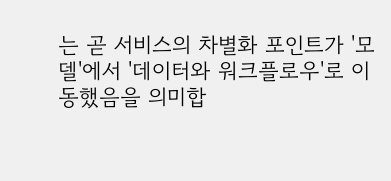는 곧 서비스의 차별화 포인트가 '모델'에서 '데이터와 워크플로우'로 이동했음을 의미합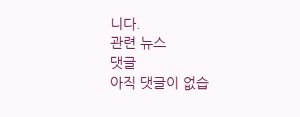니다.
관련 뉴스
댓글
아직 댓글이 없습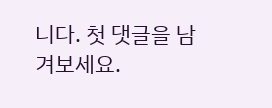니다. 첫 댓글을 남겨보세요.